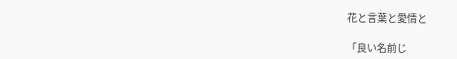花と言葉と愛情と

「良い名前じ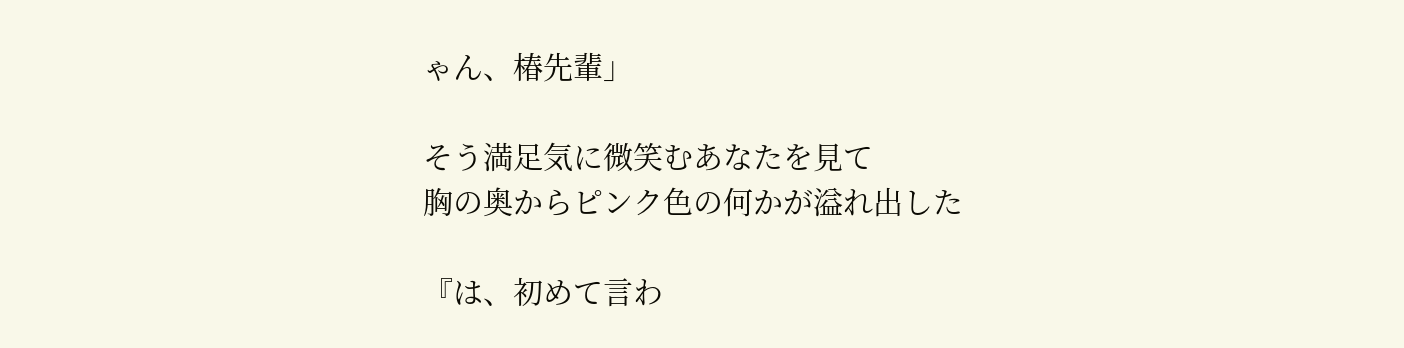ゃん、椿先輩」

そう満足気に微笑むあなたを見て
胸の奥からピンク色の何かが溢れ出した

『は、初めて言わ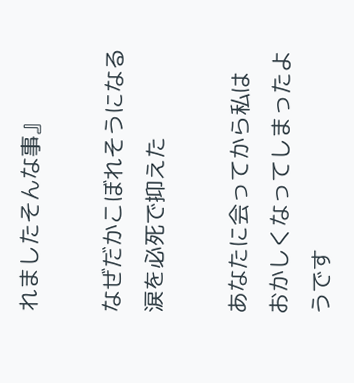れましたそんな事』

なぜだかこぼれそうになる涙を必死で抑えた

あなたに会ってから私は
おかしくなってしまったようです